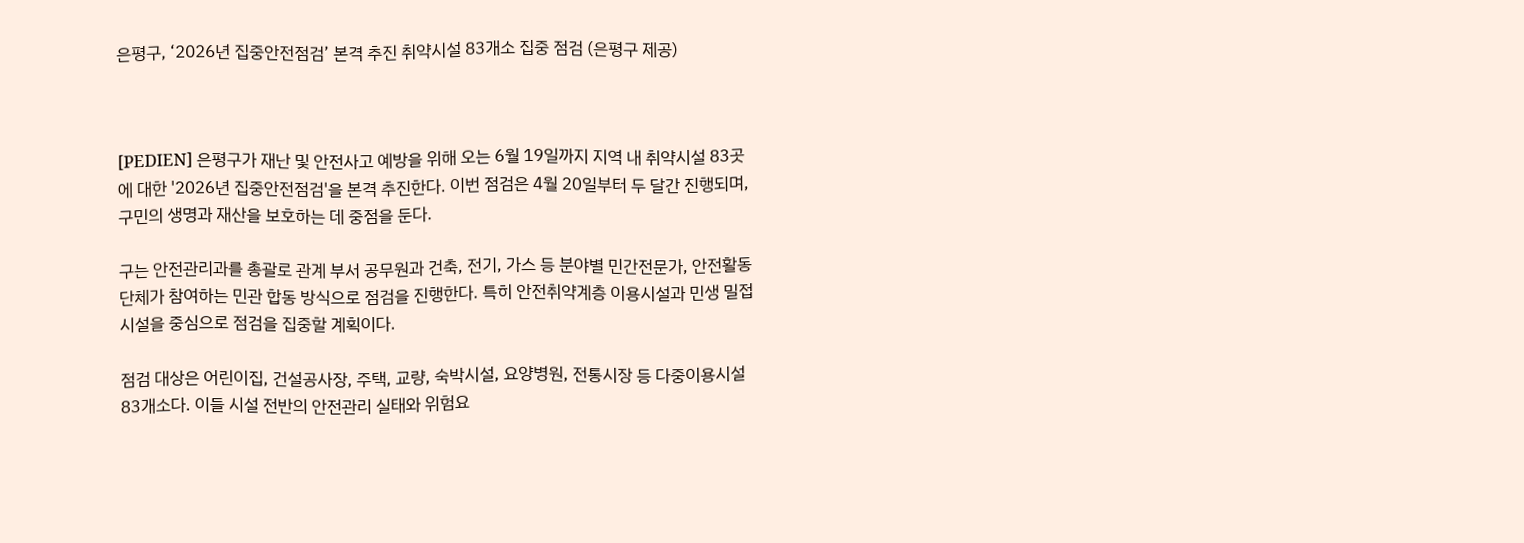은평구, ‘2026년 집중안전점검’ 본격 추진 취약시설 83개소 집중 점검 (은평구 제공)



[PEDIEN] 은평구가 재난 및 안전사고 예방을 위해 오는 6월 19일까지 지역 내 취약시설 83곳에 대한 '2026년 집중안전점검'을 본격 추진한다. 이번 점검은 4월 20일부터 두 달간 진행되며, 구민의 생명과 재산을 보호하는 데 중점을 둔다.

구는 안전관리과를 총괄로 관계 부서 공무원과 건축, 전기, 가스 등 분야별 민간전문가, 안전활동 단체가 참여하는 민관 합동 방식으로 점검을 진행한다. 특히 안전취약계층 이용시설과 민생 밀접시설을 중심으로 점검을 집중할 계획이다.

점검 대상은 어린이집, 건설공사장, 주택, 교량, 숙박시설, 요양병원, 전통시장 등 다중이용시설 83개소다. 이들 시설 전반의 안전관리 실태와 위험요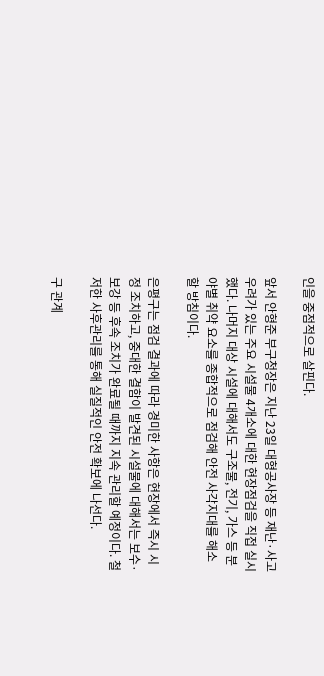인을 중점적으로 살핀다.

앞서 안형준 부구청장은 지난 23일 대형공사장 등 재난·사고 우려가 있는 주요 시설물 4개소에 대한 현장점검을 직접 실시했다. 나머지 대상 시설에 대해서도 구조물, 전기, 가스 등 분야별 취약 요소를 종합적으로 점검해 안전 사각지대를 해소할 방침이다.

은평구는 점검 결과에 따라 경미한 사항은 현장에서 즉시 시정 조치하고, 중대한 결함이 발견된 시설물에 대해서는 보수·보강 등 후속 조치가 완료될 때까지 지속 관리할 예정이다. 철저한 사후관리를 통해 실질적인 안전 확보에 나선다.

구 관계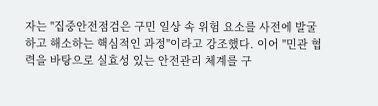자는 "집중안전점검은 구민 일상 속 위험 요소를 사전에 발굴하고 해소하는 핵심적인 과정"이라고 강조했다. 이어 "민관 협력을 바탕으로 실효성 있는 안전관리 체계를 구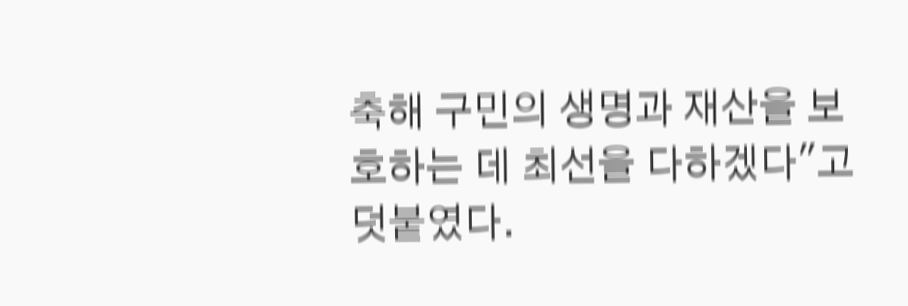축해 구민의 생명과 재산을 보호하는 데 최선을 다하겠다"고 덧붙였다.